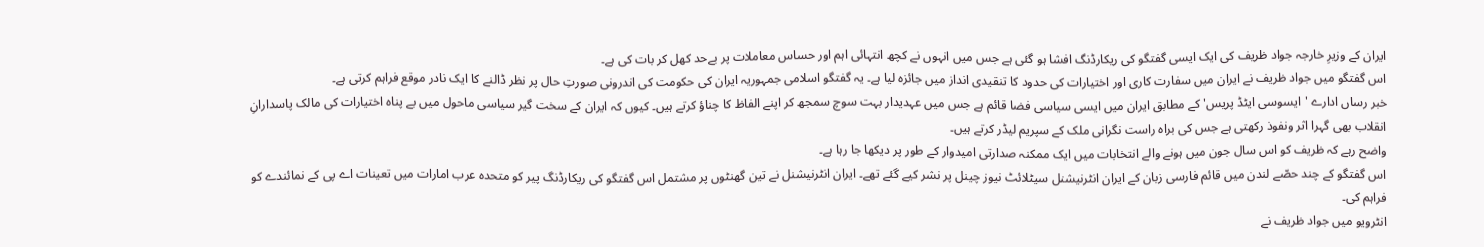ایران کے وزیرِ خارجہ جواد ظریف کی ایک ایسی گفتگو کی ریکارڈنگ افشا ہو گئی ہے جس میں انہوں نے کچھ انتہائی اہم اور حساس معاملات پر بےحد کھل کر بات کی ہے۔
اس گفتگو میں جواد ظریف نے ایران میں سفارت کاری اور اختیارات کی حدود کا تنقیدی انداز میں جائزہ لیا ہے۔ یہ گفتگو اسلامی جمہوریہ ایران کی حکومت کی اندرونی صورتِ حال پر نظر ڈالنے کا ایک نادر موقع فراہم کرتی ہے۔
خبر رساں ادارے 'ایسوسی ایٹڈ پریس' کے مطابق ایران میں ایسی سیاسی فضا قائم ہے جس میں عہدیدار بہت سوچ سمجھ کر اپنے الفاظ کا چناؤ کرتے ہیں۔ کیوں کہ ایران کے سخت گیر سیاسی ماحول میں بے پناہ اختیارات کی مالک پاسدارانِ انقلاب بھی گہرا اثر ونفوذ رکھتی ہے جس کی براہ راست نگرانی ملک کے سپریم لیڈر کرتے ہیں۔
واضح رہے کہ ظریف کو اس سال جون میں ہونے والے انتخابات میں ایک ممکنہ صدارتی امیدوار کے طور پر دیکھا جا رہا ہے۔
اس گفتگو کے چند حصّے لندن میں قائم فارسی زبان کے ایران انٹرنیشنل سیٹلائٹ نیوز چینل پر نشر کیے گئے تھے۔ ایران انٹرنیشنل نے تین گھنٹوں پر مشتمل اس گفتگو کی ریکارڈنگ پیر کو متحدہ عرب امارات میں تعینات اے پی کے نمائندے کو فراہم کی۔
انٹرویو میں جواد ظریف نے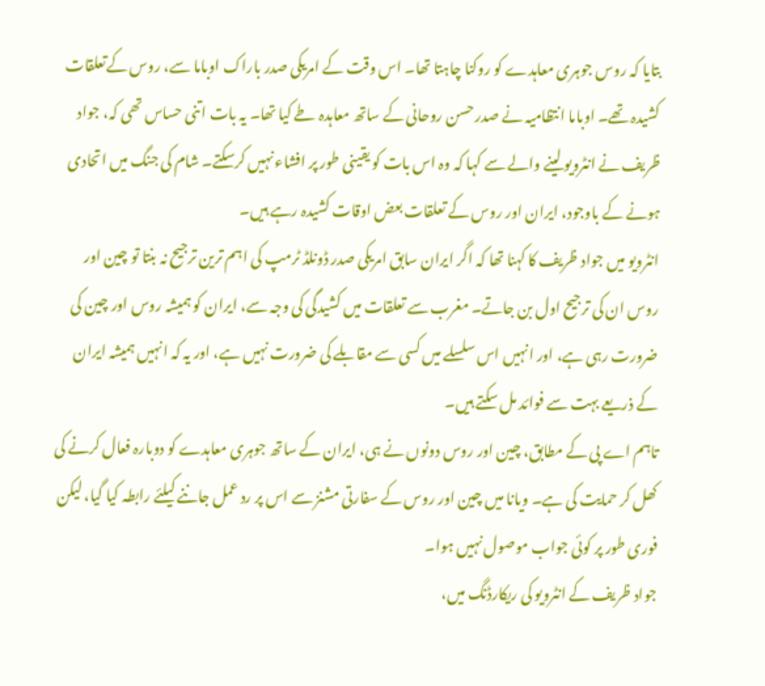بتایا کہ روس جوہری معاہدے کو روکنا چاہتا تھا۔ اس وقت کے امریکی صدر باراک اوباما سے، روس کےتعلقات کشیدہ تھے۔ اوباما انتظامیہ نے صدر حسن روحانی کے ساتھ معاہدہ طے کیا تھا۔ یہ بات اتنی حساس تھی کہ، جواد ظریف نے انٹرویو لینے والے سے کہا کہ وہ اس بات کو یقینی طور پر افشاء نہیں کرسکتے۔ شام کی جنگ میں اتحادی ہونے کے باوجود، ایران اور روس کے تعلقات بعض اوقات کشیدہ رہے ہیں۔
انٹرویو میں جواد ظریف کا کہنا تھا کہ اگر ایران سابق امریکی صدر ڈونلڈ ٹرمپ کی اہم ترین ترجیح نہ بنتا تو چین اور روس ان کی ترجیح اول بن جاتے۔ مغرب سے تعلقات میں کشیدگی کی وجہ سے، ایران کو ہمیشہ روس اور چین کی ضرورت رہی ہے، اور انہیں اس سلسلے میں کسی سے مقابلے کی ضرورت نہیں ہے، اور یہ کہ انہیں ہمیشہ ایران کے ذریعے بہت سے فوائد مل سکتے ہیں۔
تاہم اے پی کے مطابق، چین اور روس دونوں نے ہی، ایران کے ساتھ جوہری معاہدے کو دوبارہ فعال کرنے کی کھل کر حمایت کی ہے۔ ویانا میں چین اور روس کے سفارتی مشنز سے اس پر رد عمل جاننے کیلئے رابطہ کیا گیا، لیکن فوری طور پر کوئی جواب موصول نہیں ہوا۔
جواد ظریف کے انٹرویو کی ریکارڈنگ میں،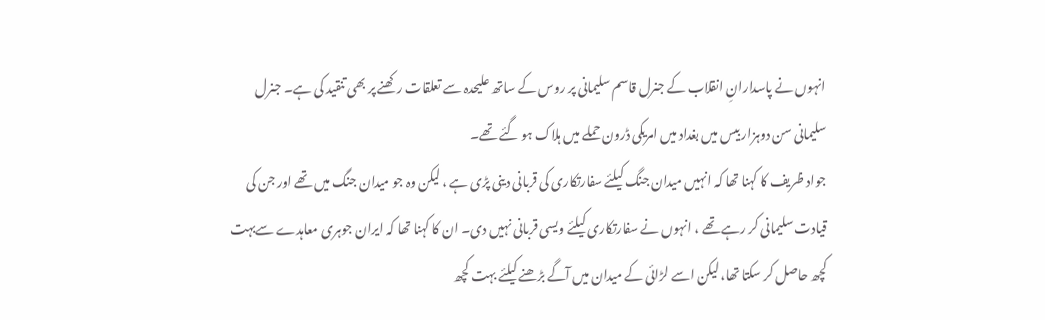انہوں نے پاسدارانِ انقلاب کے جنرل قاسم سلیمانی پر روس کے ساتھ علیحدہ سے تعلقات رکھنے پر بھی تنقید کی ہے۔ جنرل سلیمانی سن دوہزار بیس میں بغداد میں امریکی ڈرون حملے میں ہلاک ہو گئے تھے۔
جواد ظریف کا کہنا تھا کہ انہیں میدان جنگ کیلئے سفارتکاری کی قربانی دینی پڑی ہے ، لیکن وہ جو میدان جنگ میں تھے اور جن کی قیادت سلیمانی کر رہے تھے ، انہوں نے سفارتکاری کیلئے ویسی قربانی نہیں دی۔ ان کا کہنا تھا کہ ایران جوہری معاہدے سےبہت کچھ حاصل کر سکتا تھا، لیکن اسے لڑائی کے میدان میں آگے بڑھنے کیلئے بہت کچھ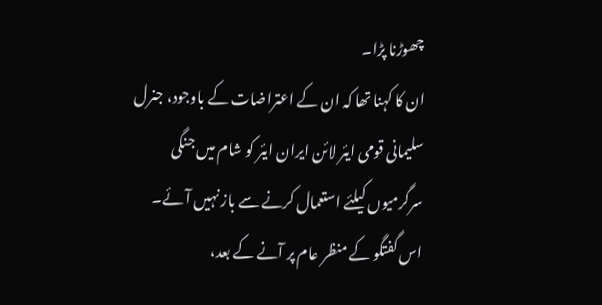چھوڑنا پڑا۔
ان کا کہنا تھا کہ ان کے اعتراضات کے باوجود، جنرل سلیمانی قومی ایئر لائن ایران ایئر کو شام میں جنگی سرگرمیوں کیلئے استعمال کرنے سے باز نہیں آئے۔
اس گفتگو کے منظر عام پر آنے کے بعد،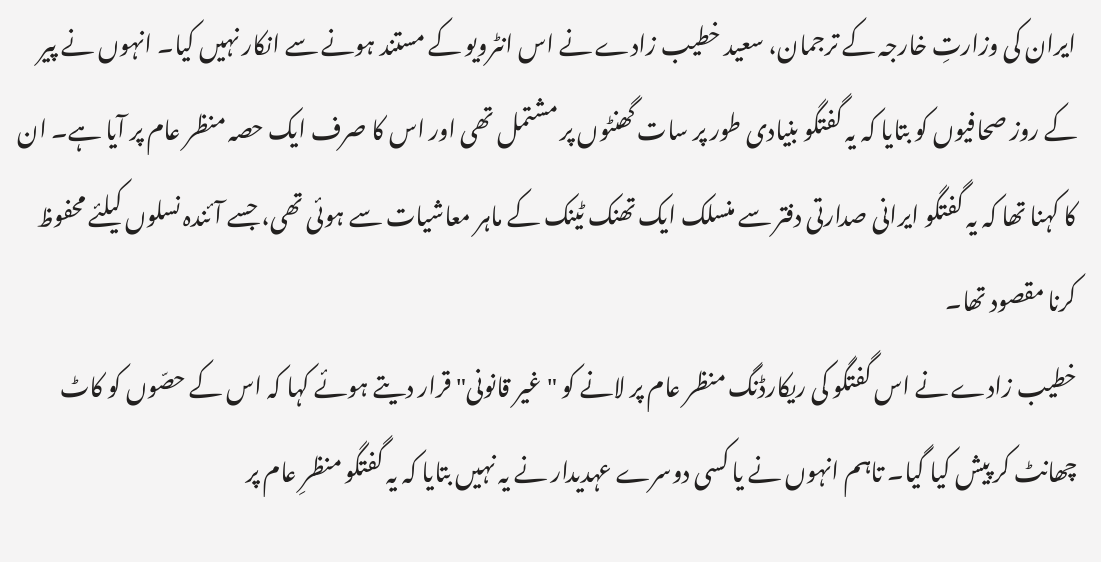ایران کی وزارتِ خارجہ کے ترجمان، سعید خطیب زادے نے اس انٹرویو کے مستند ہونے سے انکار نہیں کیا۔ انہوں نے پیر کے روز صحافیوں کو بتایا کہ یہ گفتگو بنیادی طور پر سات گھنٹوں پر مشتمل تھی اور اس کا صرف ایک حصہ منظر عام پر آیا ہے۔ ان کا کہنا تھا کہ یہ گفتگو ایرانی صدارتی دفتر سے منسلک ایک تھنک ٹینک کے ماہر معاشیات سے ہوئی تھی، جسے آئندہ نسلوں کیلئے محفوظ کرنا مقصود تھا۔
خطیب زادے نے اس گفتگو کی ریکارڈنگ منظر عام پر لانے کو "غیر قانونی" قرار دیتے ہوئے کہا کہ اس کے حصّوں کو کاٹ چھانٹ کر پیش کیا گیا۔ تاہم انہوں نے یا کسی دوسرے عہدیدار نے یہ نہیں بتایا کہ یہ گفتگو منظرِ عام پر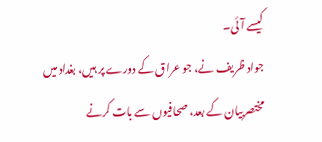کیسے آئی۔
جواد ظریف نے، جو عراق کے دورے پر ہیں، بغداد میں مختصربیان کے بعد، صحافیوں سے بات کرنے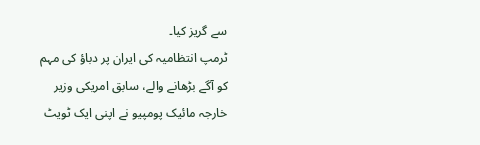سے گریز کیا۔
ٹرمپ انتظامیہ کی ایران پر دباؤ کی مہم کو آگے بڑھانے والے، سابق امریکی وزیر خارجہ مائیک پومپیو نے اپنی ایک ٹویٹ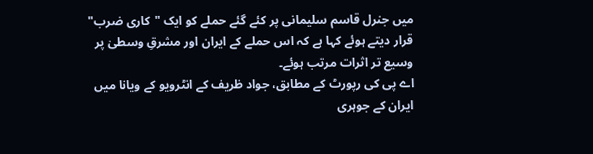میں جنرل قاسم سلیمانی پر کئے گئے حملے کو ایک "کاری ضرب" قرار دیتے ہوئے کہا ہے کہ اس حملے کے ایران اور مشرقِ وسطیٰ پر وسیع تر اثرات مرتب ہوئے۔
اے پی کی رپورٹ کے مطابق، جواد ظریف کے انٹرویو کے ویانا میں ایران کے جوہری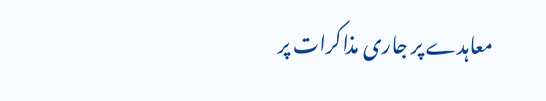معاہدے پر جاری مذاکرات پر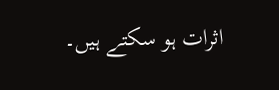اثرات ہو سکتے ہیں۔